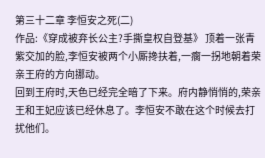第三十二章 李恒安之死(二)
作品:《穿成被弃长公主?手撕皇权自登基》 顶着一张青紫交加的脸,李恒安被两个小厮搀扶着,一瘸一拐地朝着荣亲王府的方向挪动。
回到王府时,天色已经完全暗了下来。府内静悄悄的,荣亲王和王妃应该已经休息了。李恒安不敢在这个时候去打扰他们。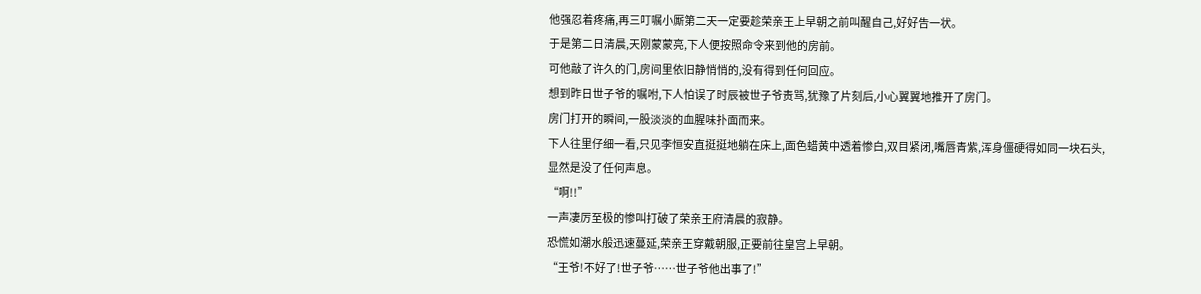他强忍着疼痛,再三叮嘱小厮第二天一定要趁荣亲王上早朝之前叫醒自己,好好告一状。
于是第二日清晨,天刚蒙蒙亮,下人便按照命令来到他的房前。
可他敲了许久的门,房间里依旧静悄悄的,没有得到任何回应。
想到昨日世子爷的嘱咐,下人怕误了时辰被世子爷责骂,犹豫了片刻后,小心翼翼地推开了房门。
房门打开的瞬间,一股淡淡的血腥味扑面而来。
下人往里仔细一看,只见李恒安直挺挺地躺在床上,面色蜡黄中透着惨白,双目紧闭,嘴唇青紫,浑身僵硬得如同一块石头,显然是没了任何声息。
“啊!!”
一声凄厉至极的惨叫打破了荣亲王府清晨的寂静。
恐慌如潮水般迅速蔓延,荣亲王穿戴朝服,正要前往皇宫上早朝。
“王爷!不好了!世子爷……世子爷他出事了!”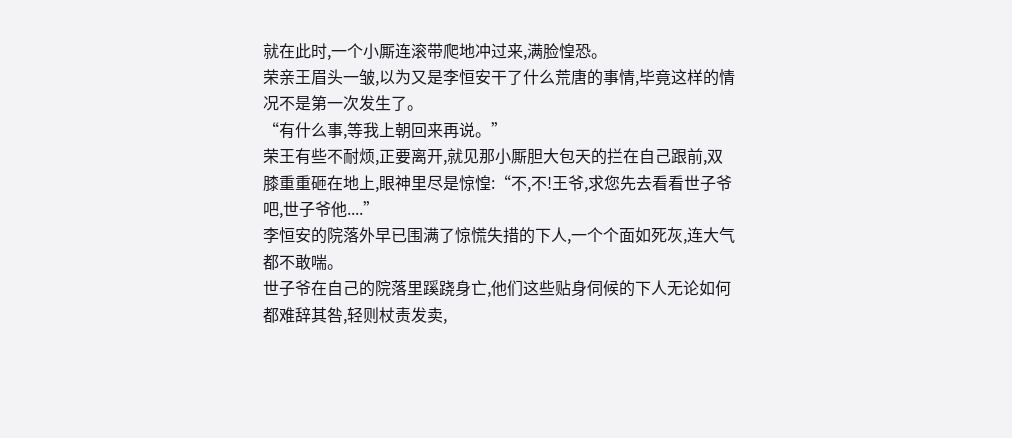就在此时,一个小厮连滚带爬地冲过来,满脸惶恐。
荣亲王眉头一皱,以为又是李恒安干了什么荒唐的事情,毕竟这样的情况不是第一次发生了。
“有什么事,等我上朝回来再说。”
荣王有些不耐烦,正要离开,就见那小厮胆大包天的拦在自己跟前,双膝重重砸在地上,眼神里尽是惊惶:“不,不!王爷,求您先去看看世子爷吧,世子爷他....”
李恒安的院落外早已围满了惊慌失措的下人,一个个面如死灰,连大气都不敢喘。
世子爷在自己的院落里蹊跷身亡,他们这些贴身伺候的下人无论如何都难辞其咎,轻则杖责发卖,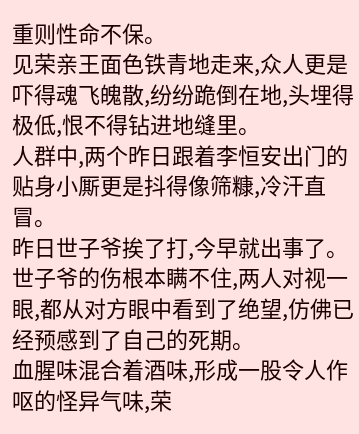重则性命不保。
见荣亲王面色铁青地走来,众人更是吓得魂飞魄散,纷纷跪倒在地,头埋得极低,恨不得钻进地缝里。
人群中,两个昨日跟着李恒安出门的贴身小厮更是抖得像筛糠,冷汗直冒。
昨日世子爷挨了打,今早就出事了。世子爷的伤根本瞒不住,两人对视一眼,都从对方眼中看到了绝望,仿佛已经预感到了自己的死期。
血腥味混合着酒味,形成一股令人作呕的怪异气味,荣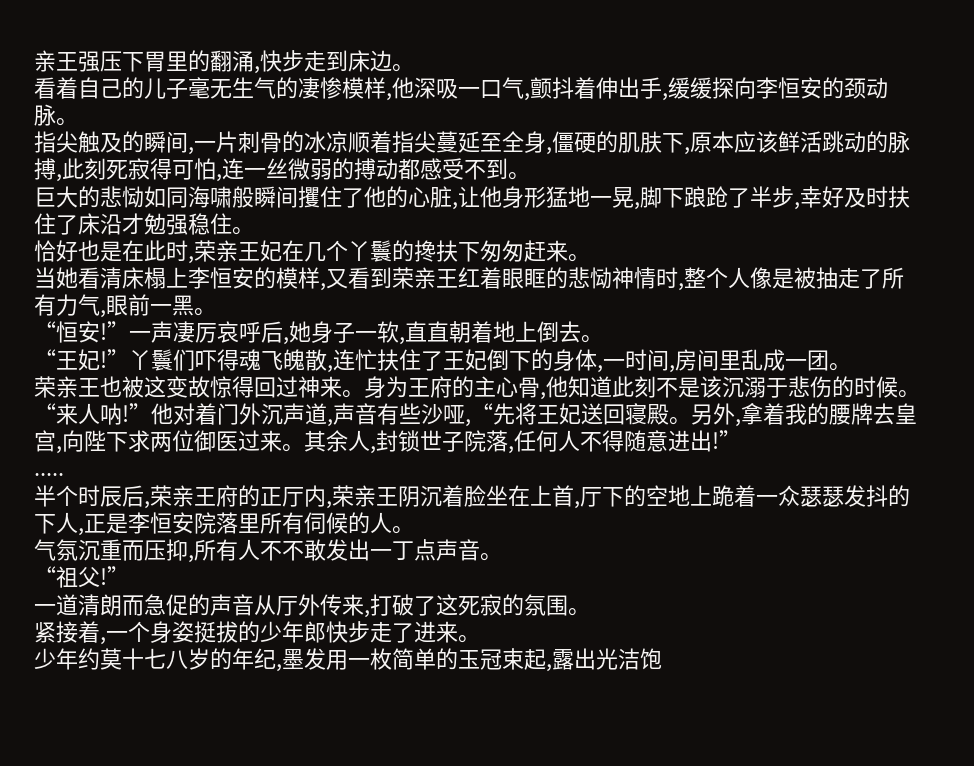亲王强压下胃里的翻涌,快步走到床边。
看着自己的儿子毫无生气的凄惨模样,他深吸一口气,颤抖着伸出手,缓缓探向李恒安的颈动脉。
指尖触及的瞬间,一片刺骨的冰凉顺着指尖蔓延至全身,僵硬的肌肤下,原本应该鲜活跳动的脉搏,此刻死寂得可怕,连一丝微弱的搏动都感受不到。
巨大的悲恸如同海啸般瞬间攫住了他的心脏,让他身形猛地一晃,脚下踉跄了半步,幸好及时扶住了床沿才勉强稳住。
恰好也是在此时,荣亲王妃在几个丫鬟的搀扶下匆匆赶来。
当她看清床榻上李恒安的模样,又看到荣亲王红着眼眶的悲恸神情时,整个人像是被抽走了所有力气,眼前一黑。
“恒安!”一声凄厉哀呼后,她身子一软,直直朝着地上倒去。
“王妃!”丫鬟们吓得魂飞魄散,连忙扶住了王妃倒下的身体,一时间,房间里乱成一团。
荣亲王也被这变故惊得回过神来。身为王府的主心骨,他知道此刻不是该沉溺于悲伤的时候。
“来人呐!”他对着门外沉声道,声音有些沙哑,“先将王妃送回寝殿。另外,拿着我的腰牌去皇宫,向陛下求两位御医过来。其余人,封锁世子院落,任何人不得随意进出!”
.....
半个时辰后,荣亲王府的正厅内,荣亲王阴沉着脸坐在上首,厅下的空地上跪着一众瑟瑟发抖的下人,正是李恒安院落里所有伺候的人。
气氛沉重而压抑,所有人不不敢发出一丁点声音。
“祖父!”
一道清朗而急促的声音从厅外传来,打破了这死寂的氛围。
紧接着,一个身姿挺拔的少年郎快步走了进来。
少年约莫十七八岁的年纪,墨发用一枚简单的玉冠束起,露出光洁饱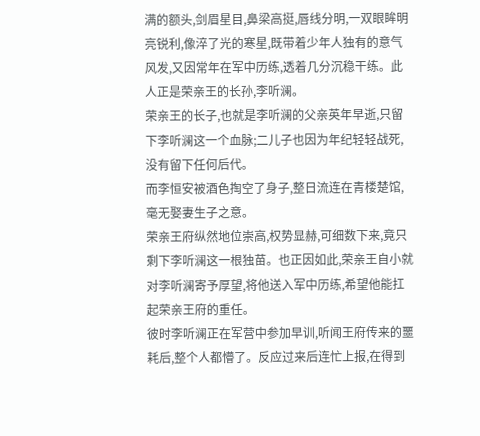满的额头,剑眉星目,鼻梁高挺,唇线分明,一双眼眸明亮锐利,像淬了光的寒星,既带着少年人独有的意气风发,又因常年在军中历练,透着几分沉稳干练。此人正是荣亲王的长孙,李听澜。
荣亲王的长子,也就是李听澜的父亲英年早逝,只留下李听澜这一个血脉;二儿子也因为年纪轻轻战死,没有留下任何后代。
而李恒安被酒色掏空了身子,整日流连在青楼楚馆,毫无娶妻生子之意。
荣亲王府纵然地位崇高,权势显赫,可细数下来,竟只剩下李听澜这一根独苗。也正因如此,荣亲王自小就对李听澜寄予厚望,将他送入军中历练,希望他能扛起荣亲王府的重任。
彼时李听澜正在军营中参加早训,听闻王府传来的噩耗后,整个人都懵了。反应过来后连忙上报,在得到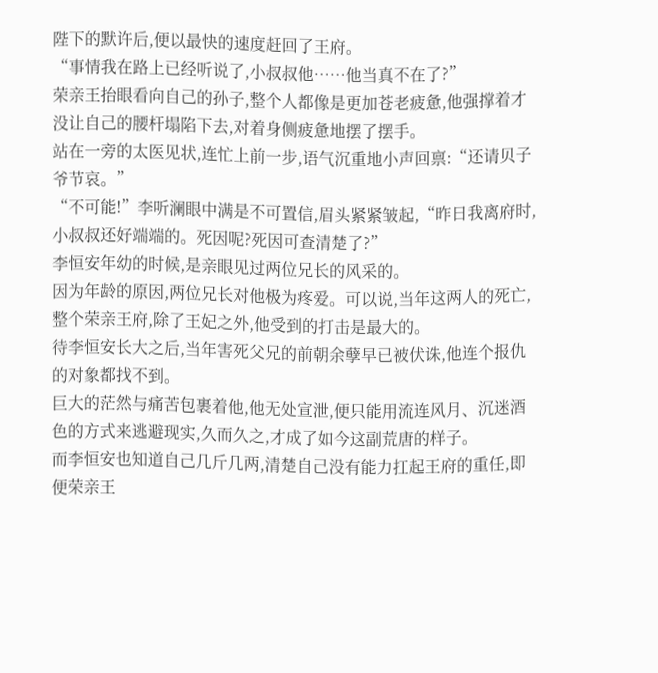陛下的默许后,便以最快的速度赶回了王府。
“事情我在路上已经听说了,小叔叔他……他当真不在了?”
荣亲王抬眼看向自己的孙子,整个人都像是更加苍老疲惫,他强撑着才没让自己的腰杆塌陷下去,对着身侧疲惫地摆了摆手。
站在一旁的太医见状,连忙上前一步,语气沉重地小声回禀:“还请贝子爷节哀。”
“不可能!”李听澜眼中满是不可置信,眉头紧紧皱起,“昨日我离府时,小叔叔还好端端的。死因呢?死因可查清楚了?”
李恒安年幼的时候,是亲眼见过两位兄长的风采的。
因为年龄的原因,两位兄长对他极为疼爱。可以说,当年这两人的死亡,整个荣亲王府,除了王妃之外,他受到的打击是最大的。
待李恒安长大之后,当年害死父兄的前朝余孽早已被伏诛,他连个报仇的对象都找不到。
巨大的茫然与痛苦包裹着他,他无处宣泄,便只能用流连风月、沉迷酒色的方式来逃避现实,久而久之,才成了如今这副荒唐的样子。
而李恒安也知道自己几斤几两,清楚自己没有能力扛起王府的重任,即便荣亲王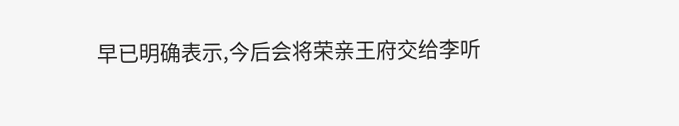早已明确表示,今后会将荣亲王府交给李听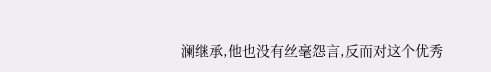澜继承,他也没有丝毫怨言,反而对这个优秀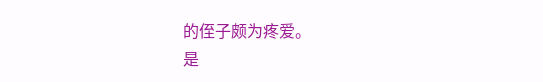的侄子颇为疼爱。
是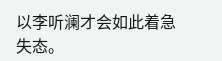以李听澜才会如此着急失态。